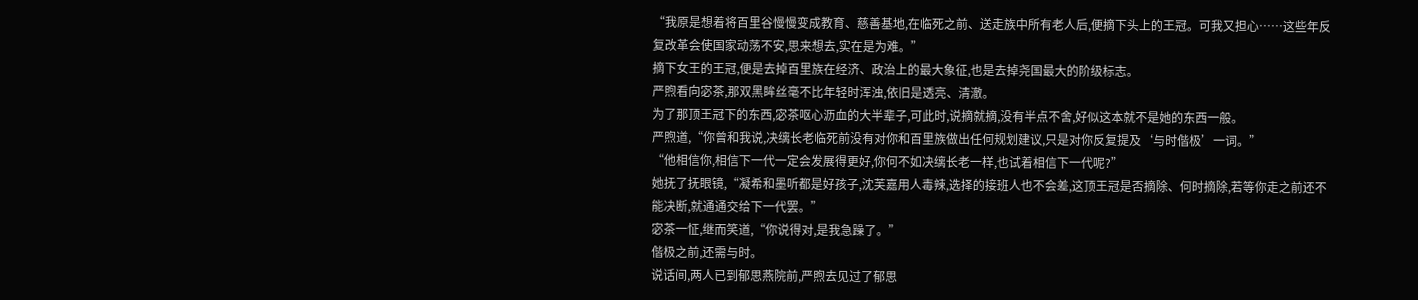“我原是想着将百里谷慢慢变成教育、慈善基地,在临死之前、送走族中所有老人后,便摘下头上的王冠。可我又担心……这些年反复改革会使国家动荡不安,思来想去,实在是为难。”
摘下女王的王冠,便是去掉百里族在经济、政治上的最大象征,也是去掉尧国最大的阶级标志。
严煦看向宓茶,那双黑眸丝毫不比年轻时浑浊,依旧是透亮、清澈。
为了那顶王冠下的东西,宓茶呕心沥血的大半辈子,可此时,说摘就摘,没有半点不舍,好似这本就不是她的东西一般。
严煦道,“你曾和我说,决缡长老临死前没有对你和百里族做出任何规划建议,只是对你反复提及‘与时偕极’一词。”
“他相信你,相信下一代一定会发展得更好,你何不如决缡长老一样,也试着相信下一代呢?”
她抚了抚眼镜,“凝希和墨听都是好孩子,沈芙嘉用人毒辣,选择的接班人也不会差,这顶王冠是否摘除、何时摘除,若等你走之前还不能决断,就通通交给下一代罢。”
宓茶一怔,继而笑道,“你说得对,是我急躁了。”
偕极之前,还需与时。
说话间,两人已到郁思燕院前,严煦去见过了郁思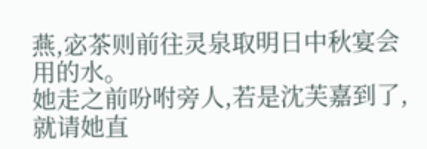燕,宓茶则前往灵泉取明日中秋宴会用的水。
她走之前吩咐旁人,若是沈芙嘉到了,就请她直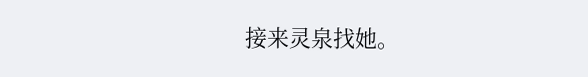接来灵泉找她。